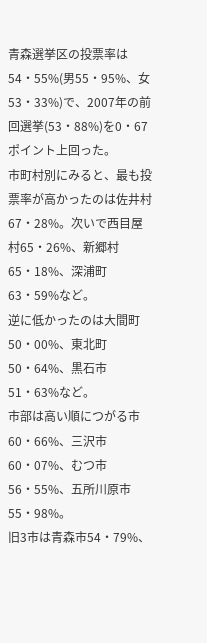青森選挙区の投票率は54・55%(男55・95%、女53・33%)で、2007年の前回選挙(53・88%)を0・67ポイント上回った。
市町村別にみると、最も投票率が高かったのは佐井村67・28%。次いで西目屋村65・26%、新郷村65・18%、深浦町63・59%など。
逆に低かったのは大間町50・00%、東北町50・64%、黒石市51・63%など。
市部は高い順につがる市60・66%、三沢市60・07%、むつ市56・55%、五所川原市55・98%。
旧3市は青森市54・79%、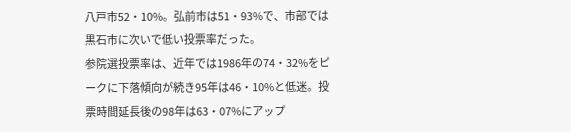八戸市52・10%。弘前市は51・93%で、市部では黒石市に次いで低い投票率だった。
参院選投票率は、近年では1986年の74・32%をピークに下落傾向が続き95年は46・10%と低迷。投票時間延長後の98年は63・07%にアップ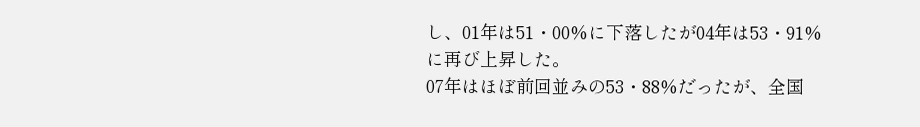し、01年は51・00%に下落したが04年は53・91%に再び上昇した。
07年はほぼ前回並みの53・88%だったが、全国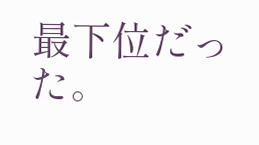最下位だった。